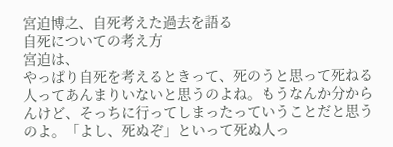宮迫博之、自死考えた過去を語る
自死についての考え方
宮迫は、
やっぱり自死を考えるときって、死のうと思って死ねる人ってあんまりいないと思うのよね。もうなんか分からんけど、そっちに行ってしまったっていうことだと思うのよ。「よし、死ぬぞ」といって死ぬ人っ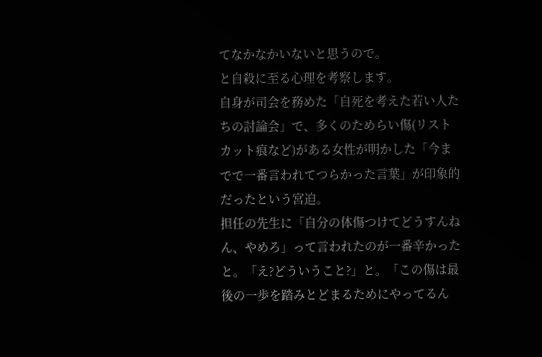てなかなかいないと思うので。
と自殺に至る心理を考察します。
自身が司会を務めた「自死を考えた若い人たちの討論会」で、多くのためらい傷(リストカット痕など)がある女性が明かした「今までで一番言われてつらかった言葉」が印象的だったという宮迫。
担任の先生に「自分の体傷つけてどうすんねん、やめろ」って言われたのが一番辛かったと。「え?どういうこと?」と。「この傷は最後の一歩を踏みとどまるためにやってるん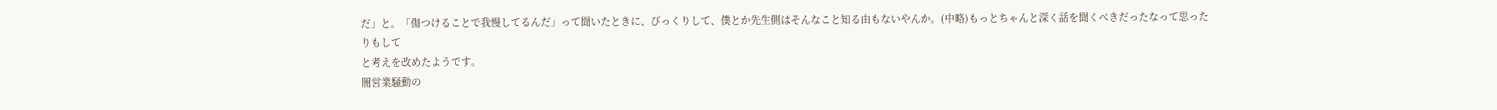だ」と。「傷つけることで我慢してるんだ」って聞いたときに、びっくりして、僕とか先生側はそんなこと知る由もないやんか。(中略)もっとちゃんと深く話を聞くべきだったなって思ったりもして
と考えを改めたようです。
闇営業騒動の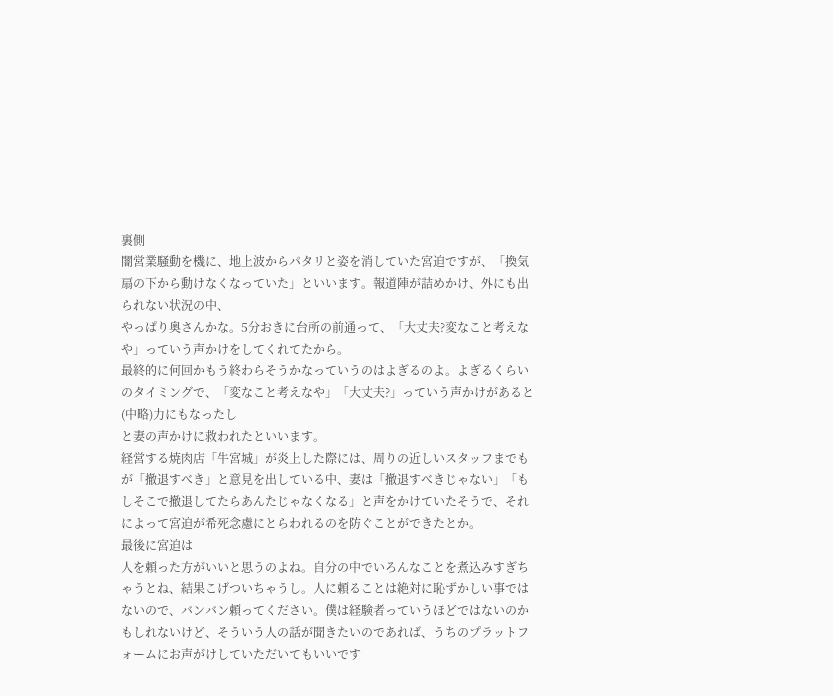裏側
闇営業騒動を機に、地上波からパタリと姿を消していた宮迫ですが、「換気扇の下から動けなくなっていた」といいます。報道陣が詰めかけ、外にも出られない状況の中、
やっぱり奥さんかな。5分おきに台所の前通って、「大丈夫?変なこと考えなや」っていう声かけをしてくれてたから。
最終的に何回かもう終わらそうかなっていうのはよぎるのよ。よぎるくらいのタイミングで、「変なこと考えなや」「大丈夫?」っていう声かけがあると(中略)力にもなったし
と妻の声かけに救われたといいます。
経営する焼肉店「牛宮城」が炎上した際には、周りの近しいスタッフまでもが「撤退すべき」と意見を出している中、妻は「撤退すべきじゃない」「もしそこで撤退してたらあんたじゃなくなる」と声をかけていたそうで、それによって宮迫が希死念慮にとらわれるのを防ぐことができたとか。
最後に宮迫は
人を頼った方がいいと思うのよね。自分の中でいろんなことを煮込みすぎちゃうとね、結果こげついちゃうし。人に頼ることは絶対に恥ずかしい事ではないので、バンバン頼ってください。僕は経験者っていうほどではないのかもしれないけど、そういう人の話が聞きたいのであれば、うちのプラットフォームにお声がけしていただいてもいいです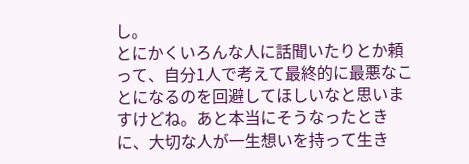し。
とにかくいろんな人に話聞いたりとか頼って、自分1人で考えて最終的に最悪なことになるのを回避してほしいなと思いますけどね。あと本当にそうなったときに、大切な人が一生想いを持って生き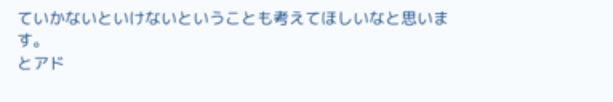ていかないといけないということも考えてほしいなと思います。
とアド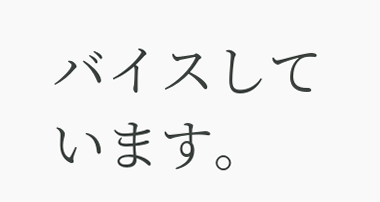バイスしています。